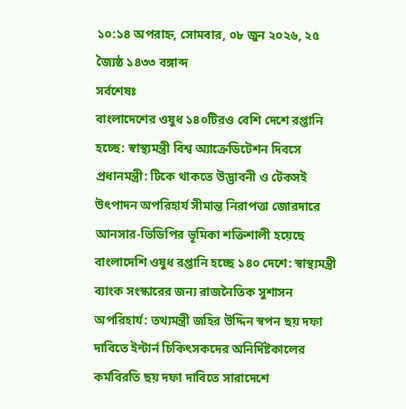১০:১৪ অপরাহ্ন, সোমবার, ০৮ জুন ২০২৬, ২৫ জ্যৈষ্ঠ ১৪৩৩ বঙ্গাব্দ
সর্বশেষঃ
বাংলাদেশের ওষুধ ১৪০টিরও বেশি দেশে রপ্তানি হচ্ছে: স্বাস্থ্যমন্ত্রী বিশ্ব অ্যাক্রেডিটেশন দিবসে প্রধানমন্ত্রী: টিকে থাকতে উদ্ভাবনী ও টেকসই উৎপাদন অপরিহার্য সীমান্ত নিরাপত্তা জোরদারে আনসার-ভিডিপির ভূমিকা শক্তিশালী হয়েছে বাংলাদেশি ওষুধ রপ্তানি হচ্ছে ১৪০ দেশে: স্বাস্থ্যমন্ত্রী ব্যাংক সংস্কারের জন্য রাজনৈতিক সুশাসন অপরিহার্য: তথ্যমন্ত্রী জহির উদ্দিন স্বপন ছয় দফা দাবিতে ইন্টার্ন চিকিৎসকদের অনির্দিষ্টকালের কর্মবিরতি ছয় দফা দাবিতে সারাদেশে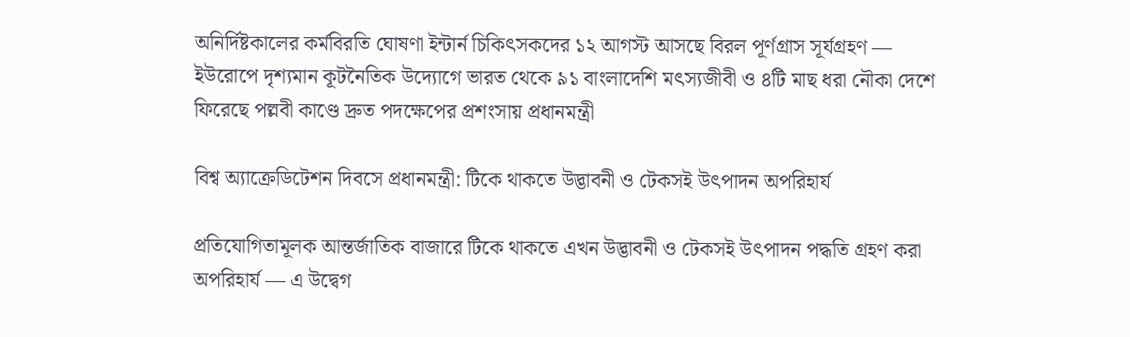অনির্দিষ্টকালের কর্মবিরতি ঘোষণা ইন্টার্ন চিকিৎসকদের ১২ আগস্ট আসছে বিরল পূর্ণগ্রাস সূর্যগ্রহণ — ইউরোপে দৃশ্যমান কূটনৈতিক উদ্যোগে ভারত থেকে ৯১ বাংলাদেশি মৎস্যজীবী ও ৪টি মাছ ধরা নৌকা দেশে ফিরেছে পল্লবী কাণ্ডে দ্রুত পদক্ষেপের প্রশংসায় প্রধানমন্ত্রী

বিশ্ব অ্যাক্রেডিটেশন দিবসে প্রধানমন্ত্রী: টিকে থাকতে উদ্ভাবনী ও টেকসই উৎপাদন অপরিহার্য

প্রতিযোগিতামূলক আন্তর্জাতিক বাজারে টিকে থাকতে এখন উদ্ভাবনী ও টেকসই উৎপাদন পদ্ধতি গ্রহণ করা অপরিহার্য — এ উদ্বেগ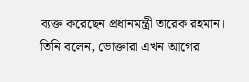ব্যক্ত করেছেন প্রধানমন্ত্রী তারেক রহমান। তিনি বলেন, ভোক্তারা এখন আগের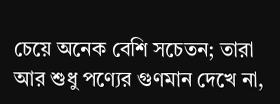চেয়ে অনেক বেশি সচেতন; তারা আর শুধু পণ্যের গুণমান দেখে না,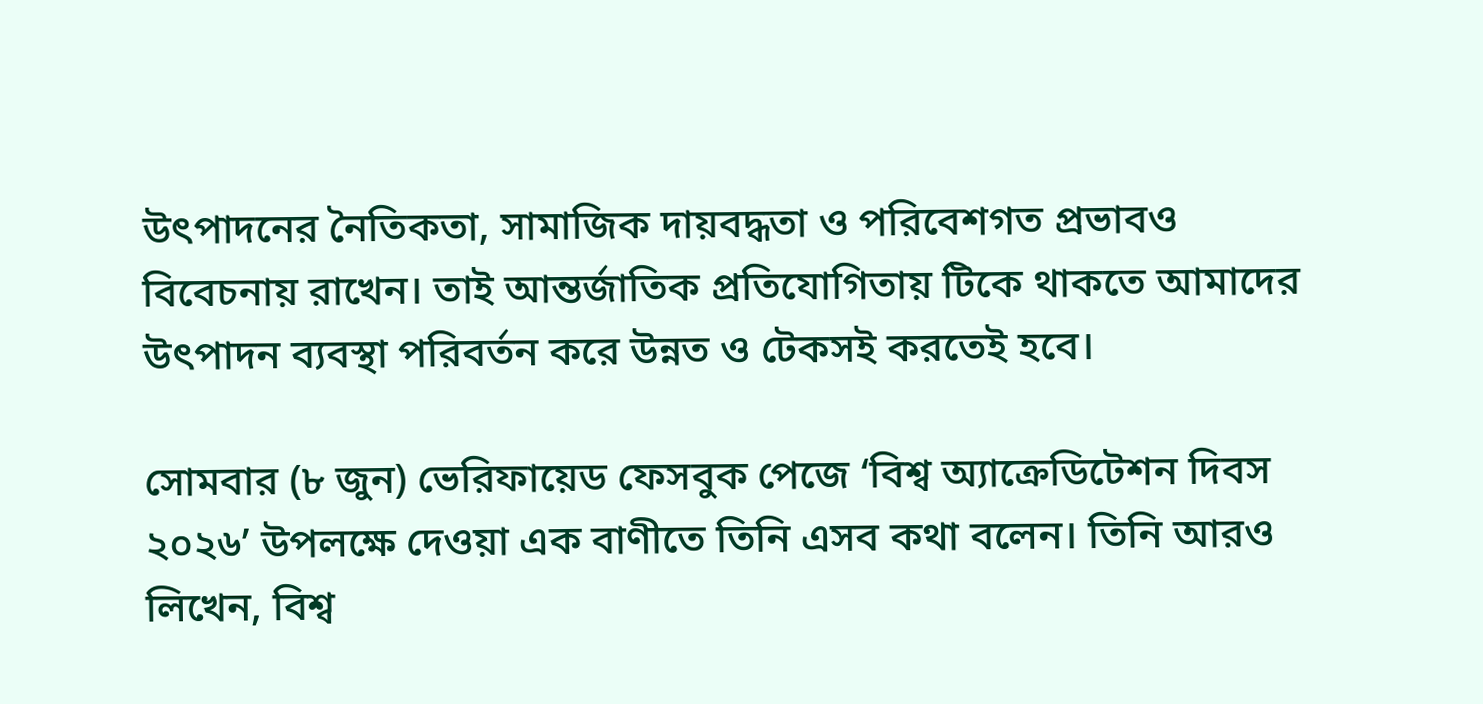উৎপাদনের নৈতিকতা, সামাজিক দায়বদ্ধতা ও পরিবেশগত প্রভাবও বিবেচনায় রাখেন। তাই আন্তর্জাতিক প্রতিযোগিতায় টিকে থাকতে আমাদের উৎপাদন ব্যবস্থা পরিবর্তন করে উন্নত ও টেকসই করতেই হবে।

সোমবার (৮ জুন) ভেরিফায়েড ফেসবুক পেজে ‘বিশ্ব অ্যাক্রেডিটেশন দিবস ২০২৬’ উপলক্ষে দেওয়া এক বাণীতে তিনি এসব কথা বলেন। তিনি আরও লিখেন, বিশ্ব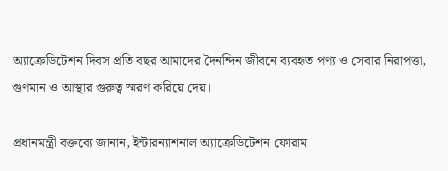অ্যাক্রেডিটেশন দিবস প্রতি বছর আমাদের দৈনন্দিন জীবনে ব্যবহৃত পণ্য ও সেবার নিরাপত্তা, গুণমান ও আস্থার গুরুত্ব স্মরণ করিয়ে দেয়।

প্রধানমন্ত্রী বক্তব্যে জানান, ইন্টারন্যাশনাল অ্যাক্রেডিটেশন ফোরাম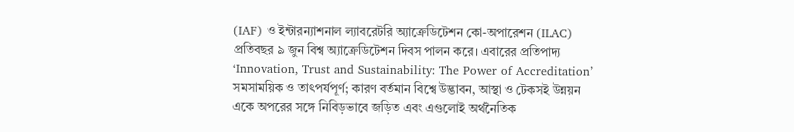(IAF) ও ইন্টারন্যাশনাল ল্যাবরেটরি অ্যাক্রেডিটেশন কো-অপারেশন (ILAC) প্রতিবছর ৯ জুন বিশ্ব অ্যাক্রেডিটেশন দিবস পালন করে। এবারের প্রতিপাদ্য ‘Innovation, Trust and Sustainability: The Power of Accreditation’ সমসাময়িক ও তাৎপর্যপূর্ণ; কারণ বর্তমান বিশ্বে উদ্ভাবন, আস্থা ও টেকসই উন্নয়ন একে অপরের সঙ্গে নিবিড়ভাবে জড়িত এবং এগুলোই অর্থনৈতিক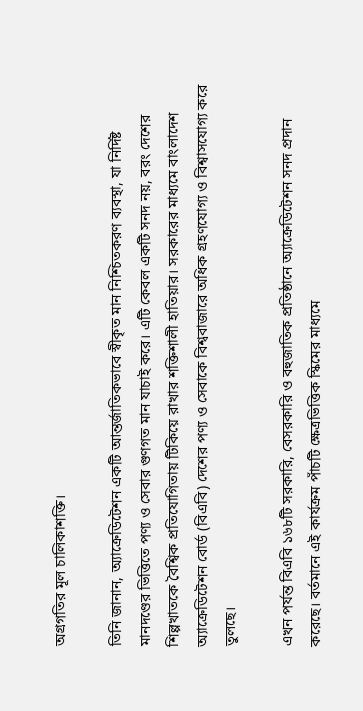অগ্রগতির মূল চালিকাশক্তি।

তিনি জানান, অ্যাক্রেডিটেশন একটি আন্তর্জাতিকভাবে স্বীকৃত মান নিশ্চিতকরণ ব্যবস্থা, যা নির্দিষ্ট মানদণ্ডের ভিত্তিতে পণ্য ও সেবার গুণগত মান যাচাই করে। এটি কেবল একটি সনদ নয়, বরং দেশের শিল্পখাতকে বৈশ্বিক প্রতিযোগিতায় টিকিয়ে রাখার শক্তিশালী হাতিয়ার। সরকারের মাধ্যমে বাংলাদেশ অ্যাক্রেডিটেশন বোর্ড (বিএবি) দেশের পণ্য ও সেবাকে বিশ্ববাজারে অধিক গ্রহণযোগ্য ও বিশ্বাসযোগ্য করে তুলছে।

এখন পর্যন্ত বিএবি ১৬৮টি সরকারি, বেসরকারি ও বহুজাতিক প্রতিষ্ঠানে অ্যাক্রেডিটেশন সনদ প্রদান করেছে। বর্তমানে এই কার্যক্রম পাঁচটি ক্ষেত্রভিত্তিক স্কিমের মাধ্যমে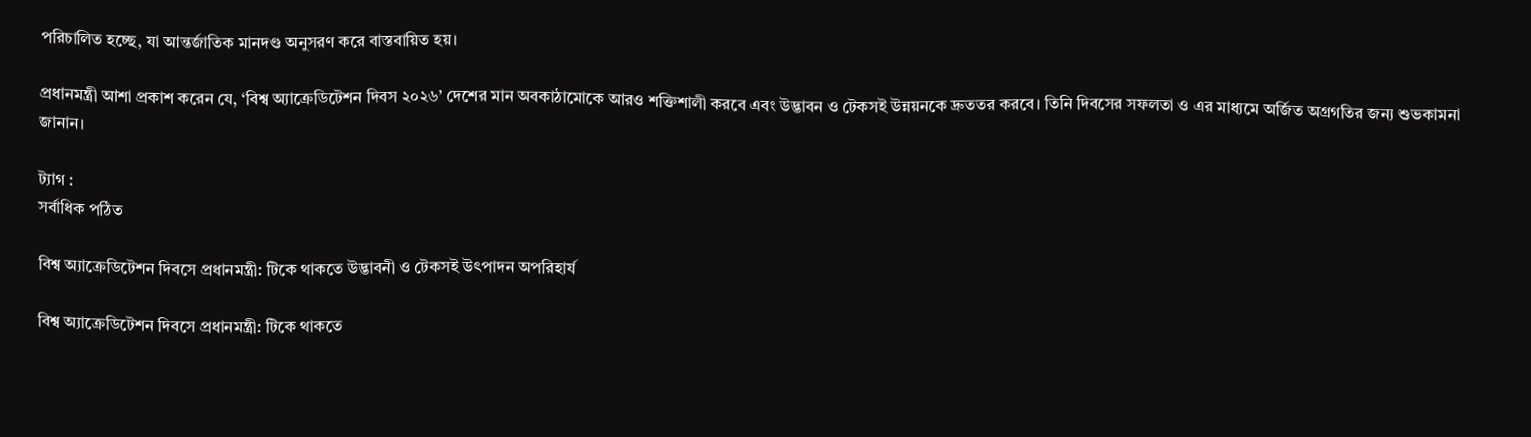পরিচালিত হচ্ছে, যা আন্তর্জাতিক মানদণ্ড অনুসরণ করে বাস্তবায়িত হয়।

প্রধানমন্ত্রী আশা প্রকাশ করেন যে, ‘বিশ্ব অ্যাক্রেডিটেশন দিবস ২০২৬’ দেশের মান অবকাঠামোকে আরও শক্তিশালী করবে এবং উদ্ভাবন ও টেকসই উন্নয়নকে দ্রুততর করবে। তিনি দিবসের সফলতা ও এর মাধ্যমে অর্জিত অগ্রগতির জন্য শুভকামনা জানান।

ট্যাগ :
সর্বাধিক পঠিত

বিশ্ব অ্যাক্রেডিটেশন দিবসে প্রধানমন্ত্রী: টিকে থাকতে উদ্ভাবনী ও টেকসই উৎপাদন অপরিহার্য

বিশ্ব অ্যাক্রেডিটেশন দিবসে প্রধানমন্ত্রী: টিকে থাকতে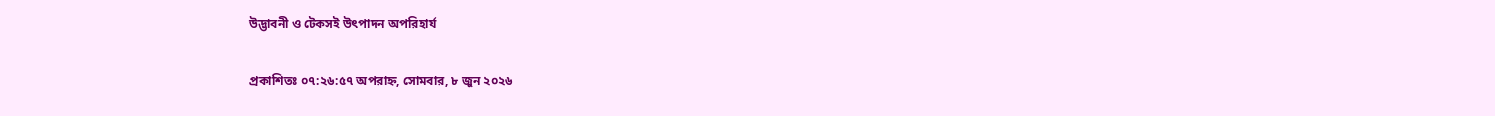উদ্ভাবনী ও টেকসই উৎপাদন অপরিহার্য

প্রকাশিতঃ ০৭:২৬:৫৭ অপরাহ্ন, সোমবার, ৮ জুন ২০২৬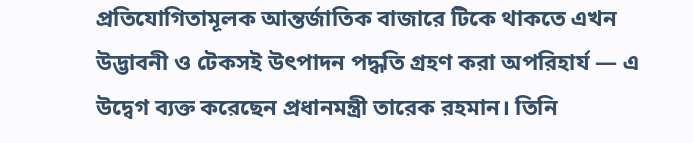প্রতিযোগিতামূলক আন্তর্জাতিক বাজারে টিকে থাকতে এখন উদ্ভাবনী ও টেকসই উৎপাদন পদ্ধতি গ্রহণ করা অপরিহার্য — এ উদ্বেগ ব্যক্ত করেছেন প্রধানমন্ত্রী তারেক রহমান। তিনি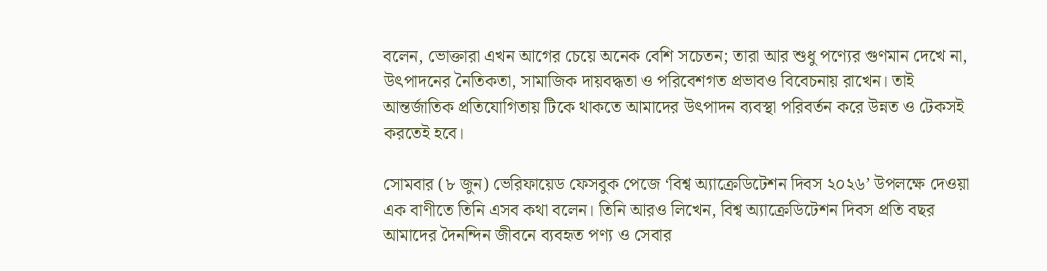বলেন, ভোক্তারা এখন আগের চেয়ে অনেক বেশি সচেতন; তারা আর শুধু পণ্যের গুণমান দেখে না, উৎপাদনের নৈতিকতা, সামাজিক দায়বদ্ধতা ও পরিবেশগত প্রভাবও বিবেচনায় রাখেন। তাই আন্তর্জাতিক প্রতিযোগিতায় টিকে থাকতে আমাদের উৎপাদন ব্যবস্থা পরিবর্তন করে উন্নত ও টেকসই করতেই হবে।

সোমবার (৮ জুন) ভেরিফায়েড ফেসবুক পেজে ‘বিশ্ব অ্যাক্রেডিটেশন দিবস ২০২৬’ উপলক্ষে দেওয়া এক বাণীতে তিনি এসব কথা বলেন। তিনি আরও লিখেন, বিশ্ব অ্যাক্রেডিটেশন দিবস প্রতি বছর আমাদের দৈনন্দিন জীবনে ব্যবহৃত পণ্য ও সেবার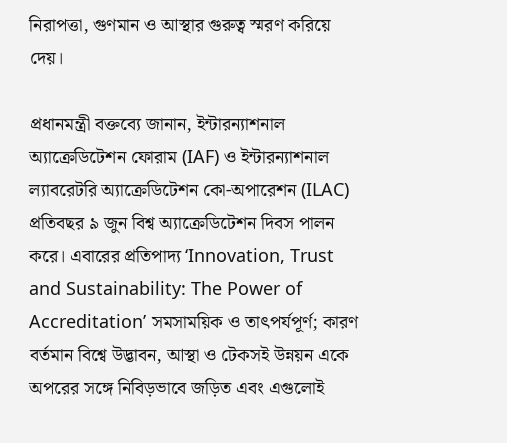নিরাপত্তা, গুণমান ও আস্থার গুরুত্ব স্মরণ করিয়ে দেয়।

প্রধানমন্ত্রী বক্তব্যে জানান, ইন্টারন্যাশনাল অ্যাক্রেডিটেশন ফোরাম (IAF) ও ইন্টারন্যাশনাল ল্যাবরেটরি অ্যাক্রেডিটেশন কো-অপারেশন (ILAC) প্রতিবছর ৯ জুন বিশ্ব অ্যাক্রেডিটেশন দিবস পালন করে। এবারের প্রতিপাদ্য ‘Innovation, Trust and Sustainability: The Power of Accreditation’ সমসাময়িক ও তাৎপর্যপূর্ণ; কারণ বর্তমান বিশ্বে উদ্ভাবন, আস্থা ও টেকসই উন্নয়ন একে অপরের সঙ্গে নিবিড়ভাবে জড়িত এবং এগুলোই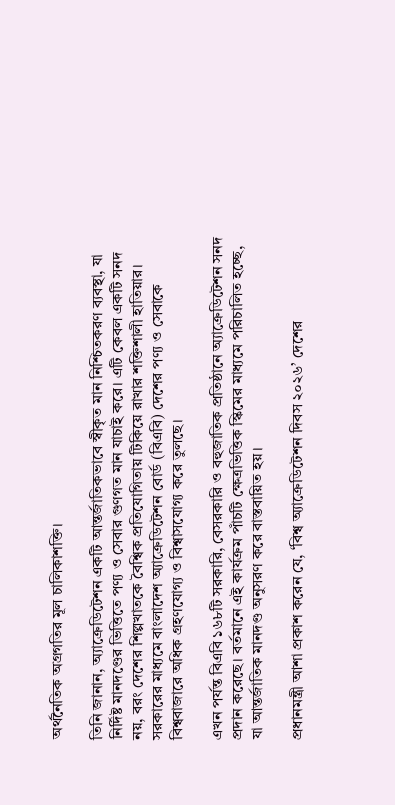অর্থনৈতিক অগ্রগতির মূল চালিকাশক্তি।

তিনি জানান, অ্যাক্রেডিটেশন একটি আন্তর্জাতিকভাবে স্বীকৃত মান নিশ্চিতকরণ ব্যবস্থা, যা নির্দিষ্ট মানদণ্ডের ভিত্তিতে পণ্য ও সেবার গুণগত মান যাচাই করে। এটি কেবল একটি সনদ নয়, বরং দেশের শিল্পখাতকে বৈশ্বিক প্রতিযোগিতায় টিকিয়ে রাখার শক্তিশালী হাতিয়ার। সরকারের মাধ্যমে বাংলাদেশ অ্যাক্রেডিটেশন বোর্ড (বিএবি) দেশের পণ্য ও সেবাকে বিশ্ববাজারে অধিক গ্রহণযোগ্য ও বিশ্বাসযোগ্য করে তুলছে।

এখন পর্যন্ত বিএবি ১৬৮টি সরকারি, বেসরকারি ও বহুজাতিক প্রতিষ্ঠানে অ্যাক্রেডিটেশন সনদ প্রদান করেছে। বর্তমানে এই কার্যক্রম পাঁচটি ক্ষেত্রভিত্তিক স্কিমের মাধ্যমে পরিচালিত হচ্ছে, যা আন্তর্জাতিক মানদণ্ড অনুসরণ করে বাস্তবায়িত হয়।

প্রধানমন্ত্রী আশা প্রকাশ করেন যে, ‘বিশ্ব অ্যাক্রেডিটেশন দিবস ২০২৬’ দেশের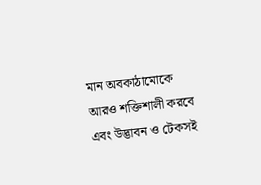মান অবকাঠামোকে আরও শক্তিশালী করবে এবং উদ্ভাবন ও টেকসই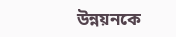উন্নয়নকে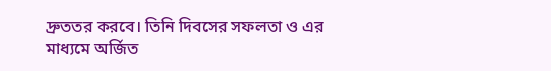দ্রুততর করবে। তিনি দিবসের সফলতা ও এর মাধ্যমে অর্জিত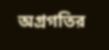অগ্রগতির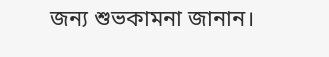জন্য শুভকামনা জানান।